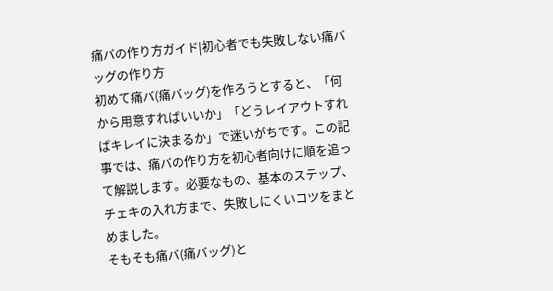痛バの作り方ガイド|初心者でも失敗しない痛バッグの作り方
初めて痛バ(痛バッグ)を作ろうとすると、「何から用意すればいいか」「どうレイアウトすればキレイに決まるか」で迷いがちです。この記事では、痛バの作り方を初心者向けに順を追って解説します。必要なもの、基本のステップ、チェキの入れ方まで、失敗しにくいコツをまとめました。
そもそも痛バ(痛バッグ)と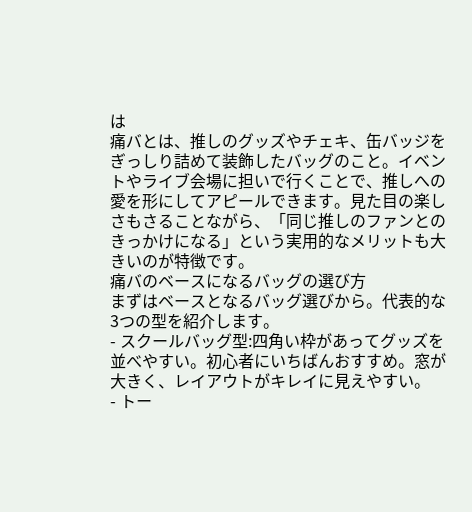は
痛バとは、推しのグッズやチェキ、缶バッジをぎっしり詰めて装飾したバッグのこと。イベントやライブ会場に担いで行くことで、推しへの愛を形にしてアピールできます。見た目の楽しさもさることながら、「同じ推しのファンとのきっかけになる」という実用的なメリットも大きいのが特徴です。
痛バのベースになるバッグの選び方
まずはベースとなるバッグ選びから。代表的な3つの型を紹介します。
- スクールバッグ型:四角い枠があってグッズを並べやすい。初心者にいちばんおすすめ。窓が大きく、レイアウトがキレイに見えやすい。
- トー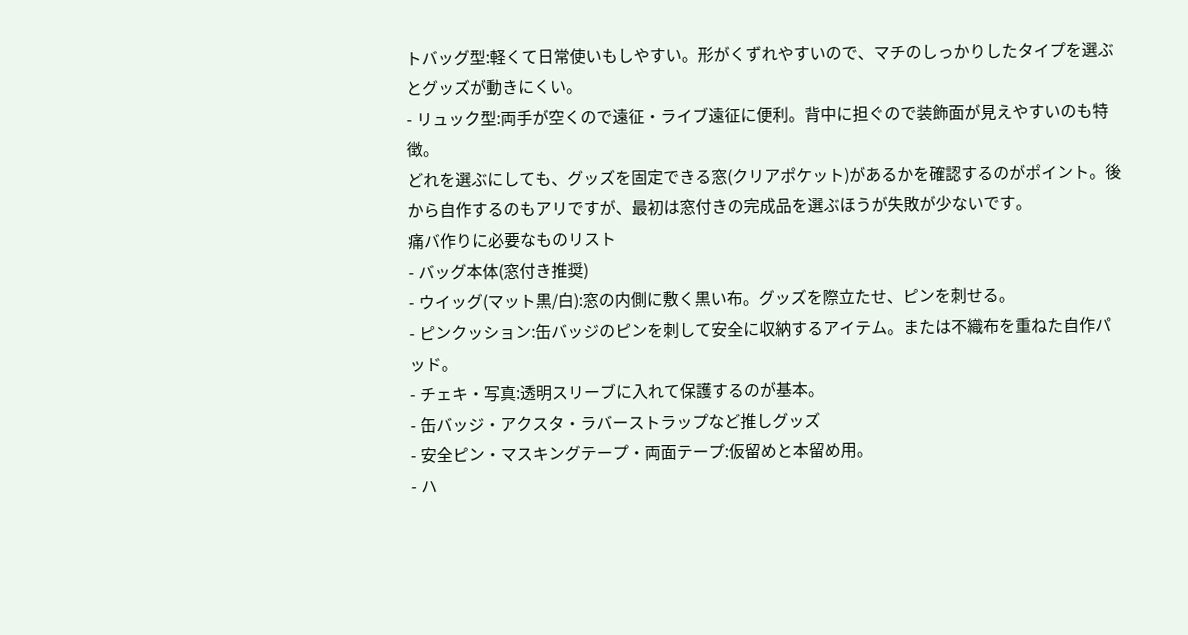トバッグ型:軽くて日常使いもしやすい。形がくずれやすいので、マチのしっかりしたタイプを選ぶとグッズが動きにくい。
- リュック型:両手が空くので遠征・ライブ遠征に便利。背中に担ぐので装飾面が見えやすいのも特徴。
どれを選ぶにしても、グッズを固定できる窓(クリアポケット)があるかを確認するのがポイント。後から自作するのもアリですが、最初は窓付きの完成品を選ぶほうが失敗が少ないです。
痛バ作りに必要なものリスト
- バッグ本体(窓付き推奨)
- ウイッグ(マット黒/白):窓の内側に敷く黒い布。グッズを際立たせ、ピンを刺せる。
- ピンクッション:缶バッジのピンを刺して安全に収納するアイテム。または不織布を重ねた自作パッド。
- チェキ・写真:透明スリーブに入れて保護するのが基本。
- 缶バッジ・アクスタ・ラバーストラップなど推しグッズ
- 安全ピン・マスキングテープ・両面テープ:仮留めと本留め用。
- ハ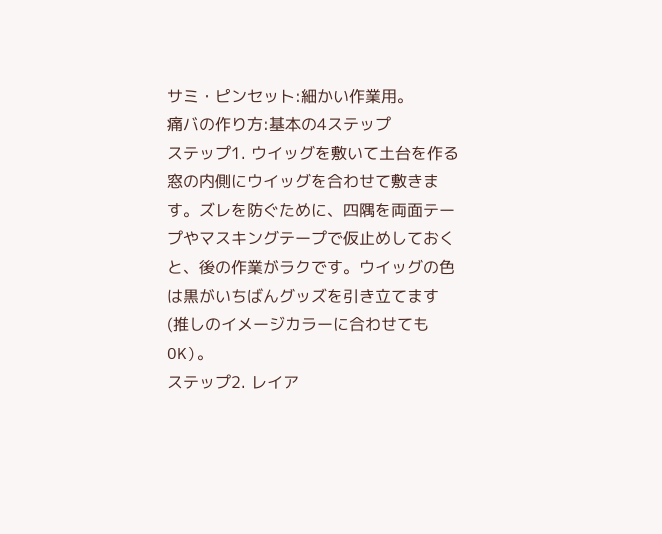サミ・ピンセット:細かい作業用。
痛バの作り方:基本の4ステップ
ステップ1. ウイッグを敷いて土台を作る
窓の内側にウイッグを合わせて敷きます。ズレを防ぐために、四隅を両面テープやマスキングテープで仮止めしておくと、後の作業がラクです。ウイッグの色は黒がいちばんグッズを引き立てます(推しのイメージカラーに合わせてもOK)。
ステップ2. レイア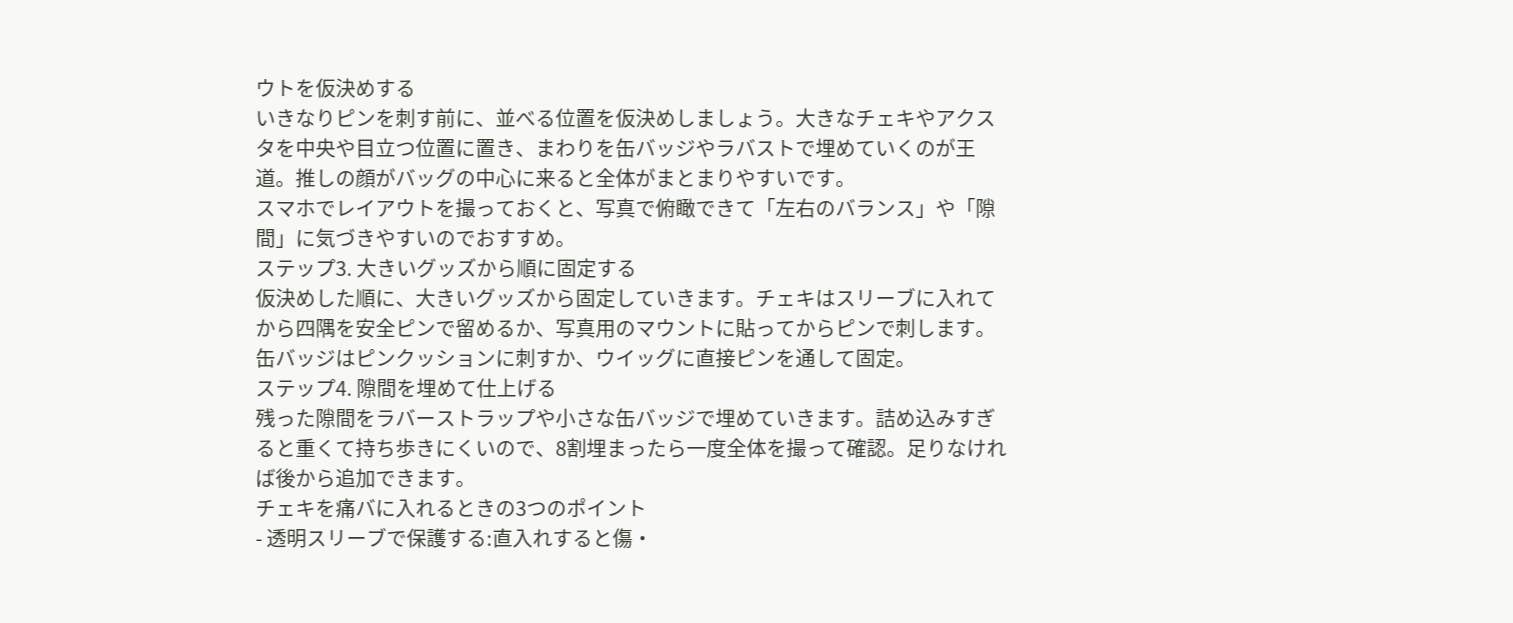ウトを仮決めする
いきなりピンを刺す前に、並べる位置を仮決めしましょう。大きなチェキやアクスタを中央や目立つ位置に置き、まわりを缶バッジやラバストで埋めていくのが王道。推しの顔がバッグの中心に来ると全体がまとまりやすいです。
スマホでレイアウトを撮っておくと、写真で俯瞰できて「左右のバランス」や「隙間」に気づきやすいのでおすすめ。
ステップ3. 大きいグッズから順に固定する
仮決めした順に、大きいグッズから固定していきます。チェキはスリーブに入れてから四隅を安全ピンで留めるか、写真用のマウントに貼ってからピンで刺します。缶バッジはピンクッションに刺すか、ウイッグに直接ピンを通して固定。
ステップ4. 隙間を埋めて仕上げる
残った隙間をラバーストラップや小さな缶バッジで埋めていきます。詰め込みすぎると重くて持ち歩きにくいので、8割埋まったら一度全体を撮って確認。足りなければ後から追加できます。
チェキを痛バに入れるときの3つのポイント
- 透明スリーブで保護する:直入れすると傷・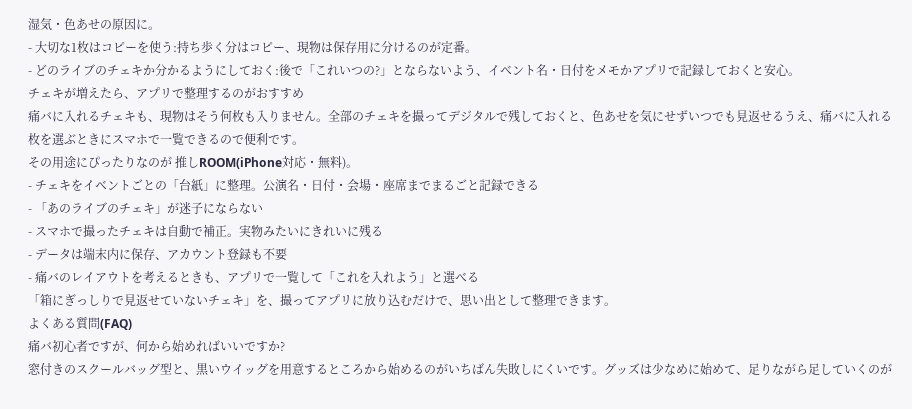湿気・色あせの原因に。
- 大切な1枚はコピーを使う:持ち歩く分はコピー、現物は保存用に分けるのが定番。
- どのライブのチェキか分かるようにしておく:後で「これいつの?」とならないよう、イベント名・日付をメモかアプリで記録しておくと安心。
チェキが増えたら、アプリで整理するのがおすすめ
痛バに入れるチェキも、現物はそう何枚も入りません。全部のチェキを撮ってデジタルで残しておくと、色あせを気にせずいつでも見返せるうえ、痛バに入れる枚を選ぶときにスマホで一覧できるので便利です。
その用途にぴったりなのが 推しROOM(iPhone対応・無料)。
- チェキをイベントごとの「台紙」に整理。公演名・日付・会場・座席までまるごと記録できる
- 「あのライブのチェキ」が迷子にならない
- スマホで撮ったチェキは自動で補正。実物みたいにきれいに残る
- データは端末内に保存、アカウント登録も不要
- 痛バのレイアウトを考えるときも、アプリで一覧して「これを入れよう」と選べる
「箱にぎっしりで見返せていないチェキ」を、撮ってアプリに放り込むだけで、思い出として整理できます。
よくある質問(FAQ)
痛バ初心者ですが、何から始めればいいですか?
窓付きのスクールバッグ型と、黒いウイッグを用意するところから始めるのがいちばん失敗しにくいです。グッズは少なめに始めて、足りながら足していくのが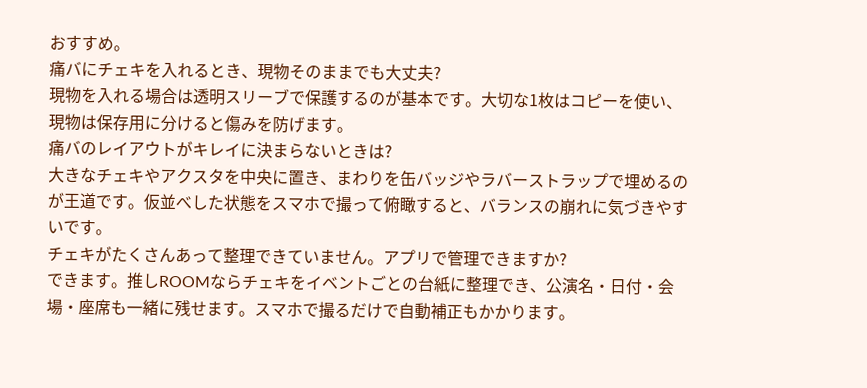おすすめ。
痛バにチェキを入れるとき、現物そのままでも大丈夫?
現物を入れる場合は透明スリーブで保護するのが基本です。大切な1枚はコピーを使い、現物は保存用に分けると傷みを防げます。
痛バのレイアウトがキレイに決まらないときは?
大きなチェキやアクスタを中央に置き、まわりを缶バッジやラバーストラップで埋めるのが王道です。仮並べした状態をスマホで撮って俯瞰すると、バランスの崩れに気づきやすいです。
チェキがたくさんあって整理できていません。アプリで管理できますか?
できます。推しROOMならチェキをイベントごとの台紙に整理でき、公演名・日付・会場・座席も一緒に残せます。スマホで撮るだけで自動補正もかかります。